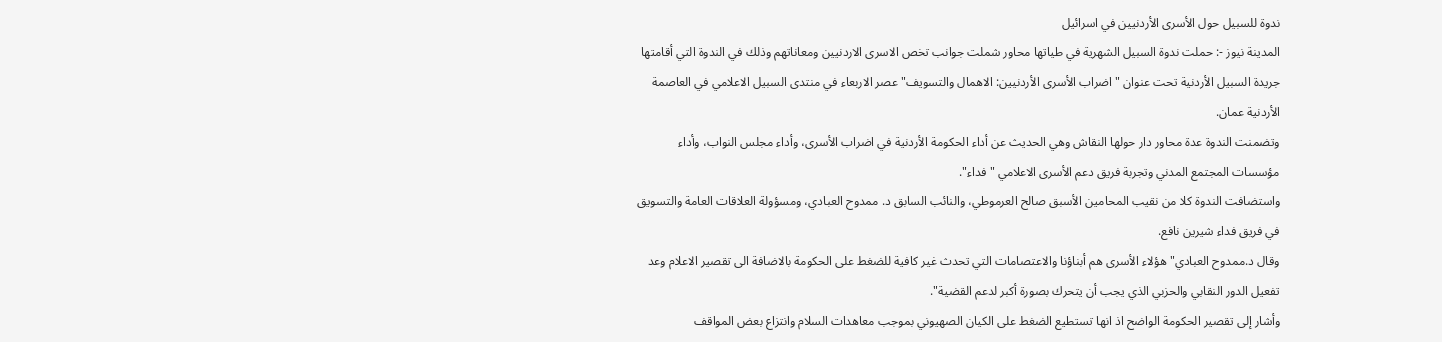ندوة للسبيل حول الأسرى الأردنيين في اسرائيل
المدينة نيوز -: حملت ندوة السبيل الشهرية في طياتها محاور شملت جوانب تخص الاسرى الاردنيين ومعاناتهم وذلك في الندوة التي أقامتها جريدة السبيل الأردنية تحت عنوان "اضراب الأسرى الأردنيين: الاهمال والتسويف" عصر الاربعاء في منتدى السبيل الاعلامي في العاصمة الأردنية عمان.
وتضمنت الندوة عدة محاور دار حولها النقاش وهي الحديث عن أداء الحكومة الأردنية في اضراب الأسرى، وأداء مجلس النواب، وأداء مؤسسات المجتمع المدني وتجربة فريق دعم الأسرى الاعلامي "فداء".
واستضافت الندوة كلا من نقيب المحامين الأسبق صالح العرموطي، والنائب السابق د. ممدوح العبادي، ومسؤولة العلاقات العامة والتسويق في فريق فداء شيرين نافع.
وقال د.ممدوح العبادي" هؤلاء الأسرى هم أبناؤنا والاعتصامات التي تحدث غير كافية للضغط على الحكومة بالاضافة الى تقصير الاعلام وعد تفعيل الدور النقابي والحزبي الذي يجب أن يتحرك بصورة أكبر لدعم القضية".
وأشار إلى تقصير الحكومة الواضح اذ انها تستطيع الضغط على الكيان الصهيوني بموجب معاهدات السلام وانتزاع بعض المواقف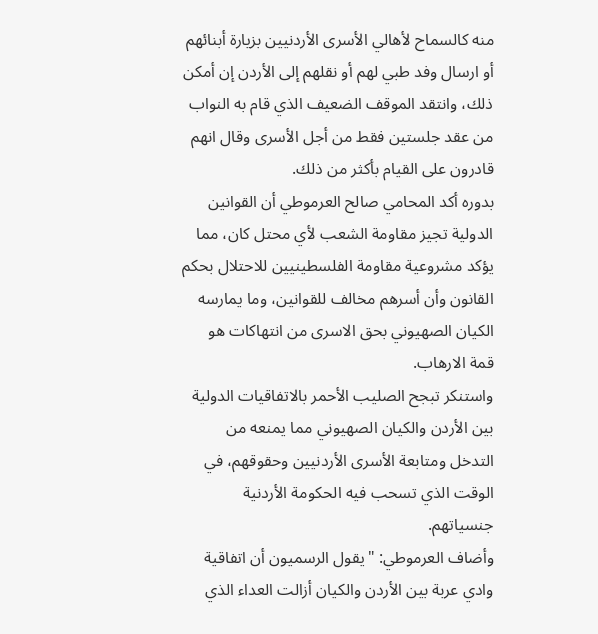منه كالسماح لأهالي الأسرى الأردنيين بزيارة أبنائهم أو ارسال وفد طبي لهم أو نقلهم إلى الأردن إن أمكن ذلك، وانتقد الموقف الضعيف الذي قام به النواب من عقد جلستين فقط من أجل الأسرى وقال انهم قادرون على القيام بأكثر من ذلك.
بدوره أكد المحامي صالح العرموطي أن القوانين الدولية تجيز مقاومة الشعب لأي محتل كان، مما يؤكد مشروعية مقاومة الفلسطينيين للاحتلال بحكم القانون وأن أسرهم مخالف للقوانين، وما يمارسه الكيان الصهيوني بحق الاسرى من انتهاكات هو قمة الارهاب.
واستنكر تبجح الصليب الأحمر بالاتفاقيات الدولية بين الأردن والكيان الصهيوني مما يمنعه من التدخل ومتابعة الأسرى الأردنيين وحقوقهم، في الوقت الذي تسحب فيه الحكومة الأردنية جنسياتهم.
وأضاف العرموطي: "يقول الرسميون أن اتفاقية وادي عربة بين الأردن والكيان أزالت العداء الذي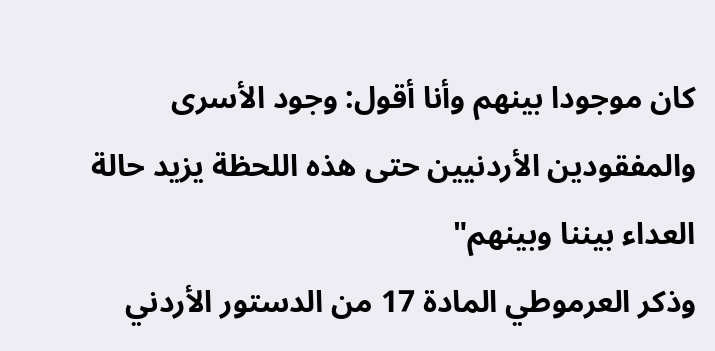كان موجودا بينهم وأنا أقول: وجود الأسرى والمفقودين الأردنيين حتى هذه اللحظة يزيد حالة العداء بيننا وبينهم"
وذكر العرموطي المادة 17 من الدستور الأردني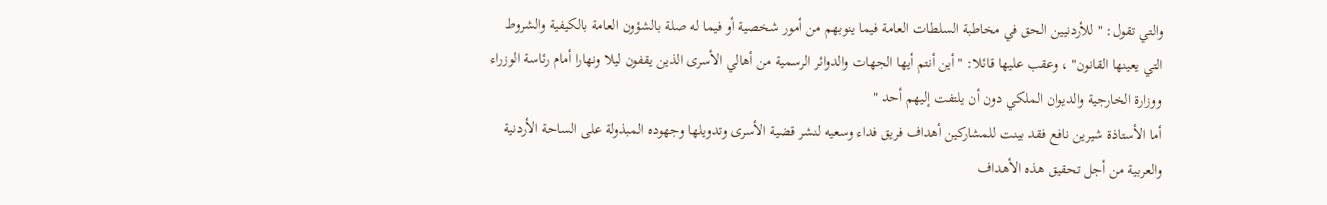والتي تقول: " للأردنيين الحق في مخاطبة السلطات العامة فيما ينوبهم من أمور شخصية أو فيما له صلة بالشؤون العامة بالكيفية والشروط التي يعينها القانون" ، وعقب عليها قائلا: "أين أنتم أيها الجهات والدوائر الرسمية من أهالي الأسرى الذين يقفون ليلا ونهارا أمام رئاسة الوزراء ووزارة الخارجية والديوان الملكي دون أن يلتفت إليهم أحد "
أما الأستاذة شيرين نافع فقد بينت للمشاركين أهداف فريق فداء وسعيه لنشر قضية الأسرى وتدويلها وجهوده المبذولة على الساحة الأردنية والعربية من أجل تحقيق هذه الأهداف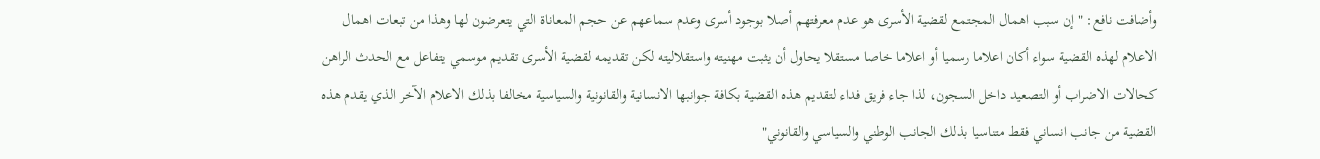وأضافت نافع: " إن سبب اهمال المجتمع لقضية الأسرى هو عدم معرفتهم أصلا بوجود أسرى وعدم سماعهم عن حجم المعاناة التي يتعرضون لها وهذا من تبعات اهمال الاعلام لهذه القضية سواء أكان اعلاما رسميا أو اعلاما خاصا مستقلا يحاول أن يثبت مهنيته واستقلاليته لكن تقديمه لقضية الأسرى تقديم موسمي يتفاعل مع الحدث الراهن كحالات الاضراب أو التصعيد داخل السجون، لذا جاء فريق فداء لتقديم هذه القضية بكافة جوانبها الانسانية والقانونية والسياسية مخالفا بذلك الاعلام الآخر الذي يقدم هذه القضية من جانب انساني فقط متناسيا بذلك الجانب الوطني والسياسي والقانوني"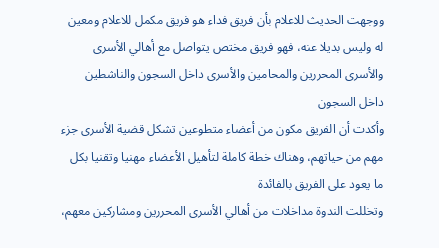ووجهت الحديث للاعلام بأن فريق فداء هو فريق مكمل للاعلام ومعين له وليس بديلا عنه، فهو فريق مختص يتواصل مع أهالي الأسرى والأسرى المحررين والمحامين والأسرى داخل السجون والناشطين داخل السجون
وأكدت أن الفريق مكون من أعضاء متطوعين تشكل قضية الأسرى جزء مهم من حياتهم، وهناك خطة كاملة لتأهيل الأعضاء مهنيا وتقنيا بكل ما يعود على الفريق بالفائدة
وتخللت الندوة مداخلات من أهالي الأسرى المحررين ومشاركين معهم،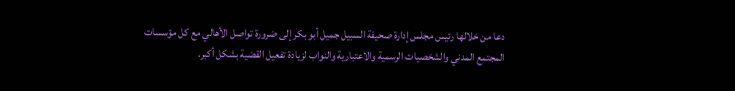دعا من خلالها رئيس مجلس إدارة صحيفة السبيل جميل أبو بكر إلى ضرورة تواصل الأهالي مع كل مؤسسات المجتمع المدني والشخصيات الرسمية والاعتبارية والنواب لزيادة تفعيل القضية بشكل أكبر.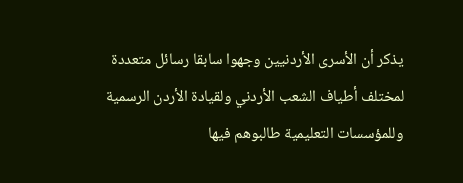يذكر أن الأسرى الأردنيين وجهوا سابقا رسائل متعددة لمختلف أطياف الشعب الأردني ولقيادة الأردن الرسمية وللمؤسسات التعليمية طالبوهم فيها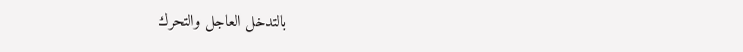بالتدخل العاجل والتحرك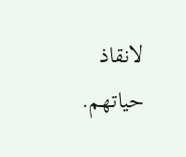لانقاذ حياتهم.